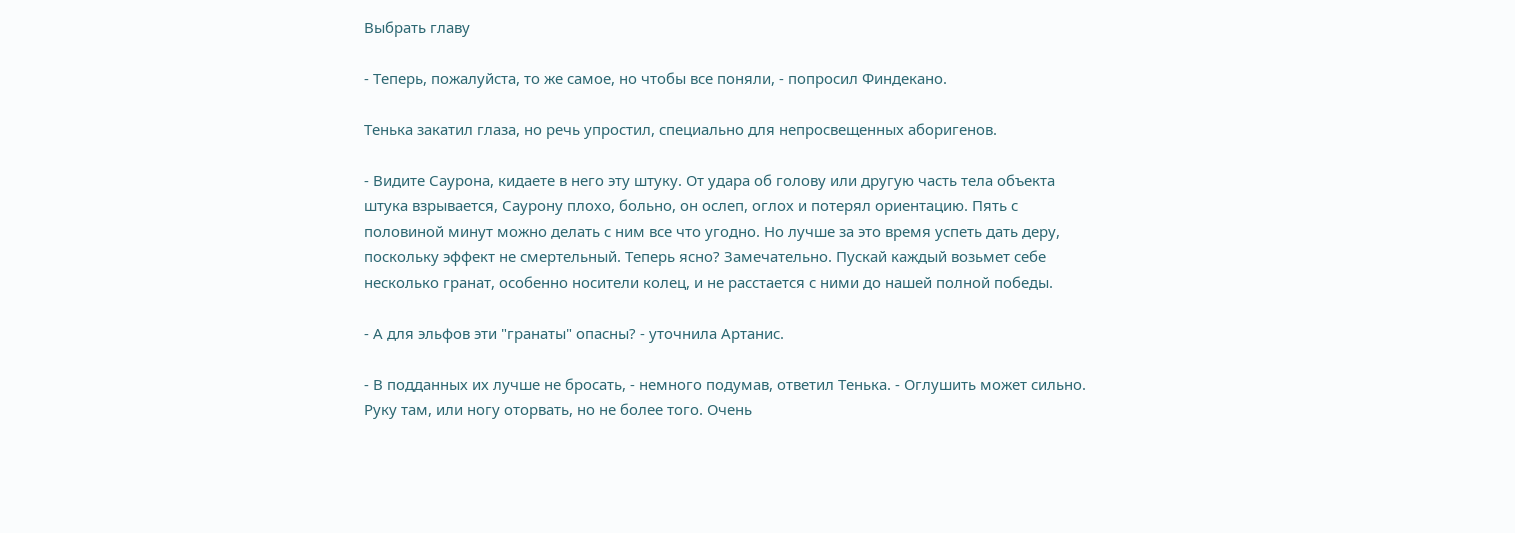Выбрать главу

- Теперь, пожалуйста, то же самое, но чтобы все поняли, - попросил Финдекано.

Тенька закатил глаза, но речь упростил, специально для непросвещенных аборигенов.

- Видите Саурона, кидаете в него эту штуку. От удара об голову или другую часть тела объекта штука взрывается, Саурону плохо, больно, он ослеп, оглох и потерял ориентацию. Пять с половиной минут можно делать с ним все что угодно. Но лучше за это время успеть дать деру, поскольку эффект не смертельный. Теперь ясно? Замечательно. Пускай каждый возьмет себе несколько гранат, особенно носители колец, и не расстается с ними до нашей полной победы.

- А для эльфов эти "гранаты" опасны? - уточнила Артанис.

- В подданных их лучше не бросать, - немного подумав, ответил Тенька. - Оглушить может сильно. Руку там, или ногу оторвать, но не более того. Очень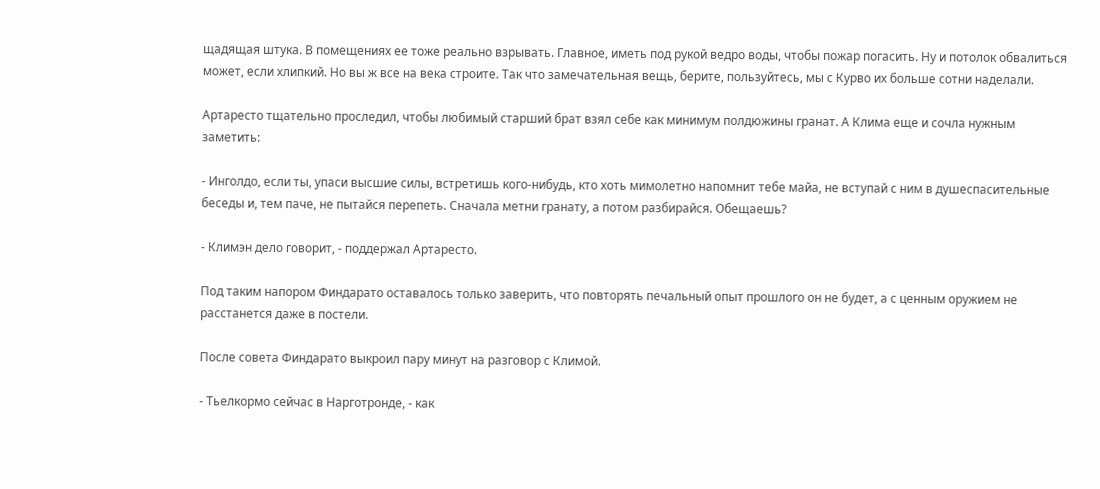щадящая штука. В помещениях ее тоже реально взрывать. Главное, иметь под рукой ведро воды, чтобы пожар погасить. Ну и потолок обвалиться может, если хлипкий. Но вы ж все на века строите. Так что замечательная вещь, берите, пользуйтесь, мы с Курво их больше сотни наделали.

Артаресто тщательно проследил, чтобы любимый старший брат взял себе как минимум полдюжины гранат. А Клима еще и сочла нужным заметить:

- Инголдо, если ты, упаси высшие силы, встретишь кого-нибудь, кто хоть мимолетно напомнит тебе майа, не вступай с ним в душеспасительные беседы и, тем паче, не пытайся перепеть. Сначала метни гранату, а потом разбирайся. Обещаешь?

- Климэн дело говорит, - поддержал Артаресто.

Под таким напором Финдарато оставалось только заверить, что повторять печальный опыт прошлого он не будет, а с ценным оружием не расстанется даже в постели.

После совета Финдарато выкроил пару минут на разговор с Климой.

- Тьелкормо сейчас в Нарготронде, - как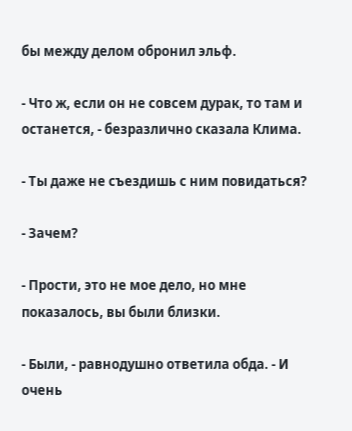бы между делом обронил эльф.

- Что ж, если он не совсем дурак, то там и останется, - безразлично сказала Клима.

- Ты даже не съездишь с ним повидаться?

- Зачем?

- Прости, это не мое дело, но мне показалось, вы были близки.

- Были, - равнодушно ответила обда. - И очень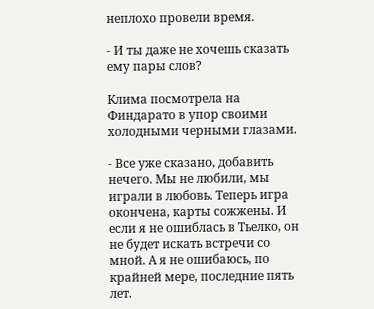неплохо провели время.

- И ты даже не хочешь сказать ему пары слов?

Клима посмотрела на Финдарато в упор своими холодными черными глазами.

- Все уже сказано, добавить нечего. Мы не любили, мы играли в любовь. Теперь игра окончена, карты сожжены. И если я не ошиблась в Тьелко, он не будет искать встречи со мной. А я не ошибаюсь, по крайней мере, последние пять лет.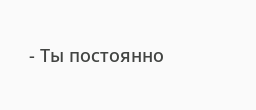- Ты постоянно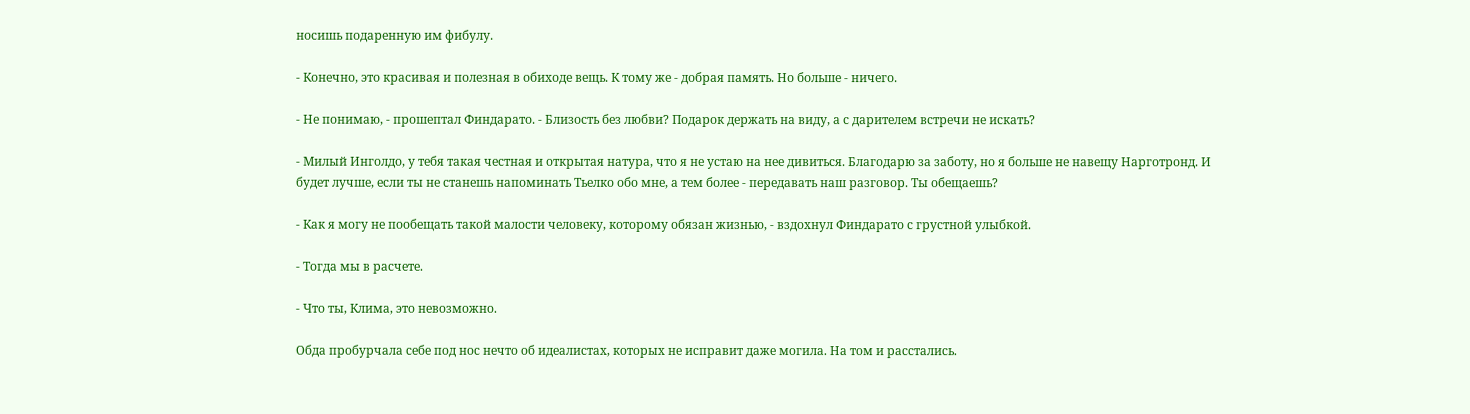носишь подаренную им фибулу.

- Конечно, это красивая и полезная в обиходе вещь. К тому же - добрая память. Но больше - ничего.

- Не понимаю, - прошептал Финдарато. - Близость без любви? Подарок держать на виду, а с дарителем встречи не искать?

- Милый Инголдо, у тебя такая честная и открытая натура, что я не устаю на нее дивиться. Благодарю за заботу, но я больше не навещу Нарготронд. И будет лучше, если ты не станешь напоминать Тьелко обо мне, а тем более - передавать наш разговор. Ты обещаешь?

- Как я могу не пообещать такой малости человеку, которому обязан жизнью, - вздохнул Финдарато с грустной улыбкой.

- Тогда мы в расчете.

- Что ты, Клима, это невозможно.

Обда пробурчала себе под нос нечто об идеалистах, которых не исправит даже могила. На том и расстались.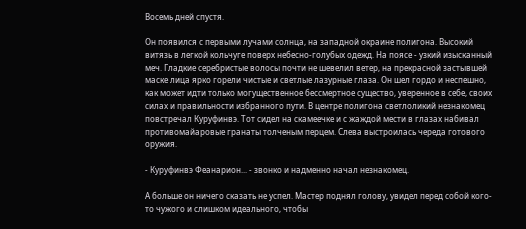Восемь дней спустя.

Он появился с первыми лучами солнца, на западной окраине полигона. Высокий витязь в легкой кольчуге поверх небесно-голубых одежд. На поясе - узкий изысканный меч. Гладкие серебристые волосы почти не шевелил ветер, на прекрасной застывшей маске лица ярко горели чистые и светлые лазурные глаза. Он шел гордо и неспешно, как может идти только могущественное бессмертное существо, уверенное в себе, своих силах и правильности избранного пути. В центре полигона светлоликий незнакомец повстречал Куруфинвэ. Тот сидел на скамеечке и с жаждой мести в глазах набивал противомайаровые гранаты толченым перцем. Слева выстроилась череда готового оружия.

- Куруфинвэ Феанарион... - звонко и надменно начал незнакомец.

А больше он ничего сказать не успел. Мастер поднял голову, увидел перед собой кого-то чужого и слишком идеального, чтобы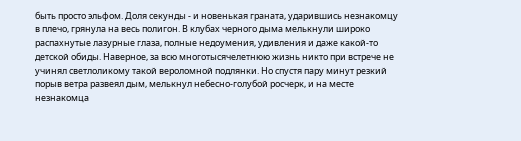быть просто эльфом. Доля секунды - и новенькая граната, ударившись незнакомцу в плечо, грянула на весь полигон. В клубах черного дыма мелькнули широко распахнутые лазурные глаза, полные недоумения, удивления и даже какой-то детской обиды. Наверное, за всю многотысячелетнюю жизнь никто при встрече не учинял светлоликому такой вероломной подлянки. Но спустя пару минут резкий порыв ветра развеял дым, мелькнул небесно-голубой росчерк, и на месте незнакомца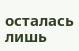осталась лишь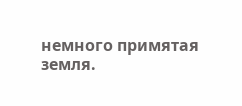немного примятая земля.